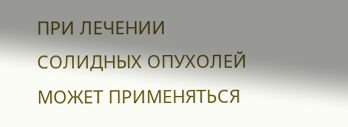ПРИ ЛЕЧЕНИИ СОЛИДНЫХ ОПУХОЛЕЙ МОЖЕТ ПРИМЕНЯТЬСЯ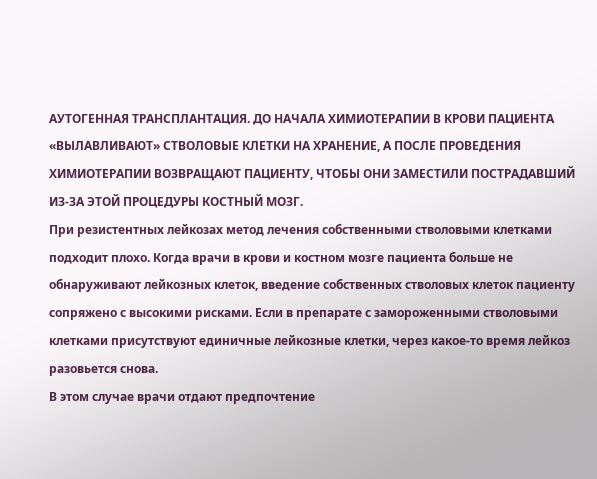АУТОГЕННАЯ ТРАНСПЛАНТАЦИЯ. ДО НАЧАЛА ХИМИОТЕРАПИИ В КРОВИ ПАЦИЕНТА «ВЫЛАВЛИВАЮТ» СТВОЛОВЫЕ КЛЕТКИ НА ХРАНЕНИЕ, А ПОСЛЕ ПРОВЕДЕНИЯ ХИМИОТЕРАПИИ ВОЗВРАЩАЮТ ПАЦИЕНТУ, ЧТОБЫ ОНИ ЗАМЕСТИЛИ ПОСТРАДАВШИЙ ИЗ-ЗА ЭТОЙ ПРОЦЕДУРЫ КОСТНЫЙ МОЗГ.
При резистентных лейкозах метод лечения собственными стволовыми клетками подходит плохо. Когда врачи в крови и костном мозге пациента больше не обнаруживают лейкозных клеток, введение собственных стволовых клеток пациенту сопряжено с высокими рисками. Если в препарате с замороженными стволовыми клетками присутствуют единичные лейкозные клетки, через какое-то время лейкоз разовьется снова.
В этом случае врачи отдают предпочтение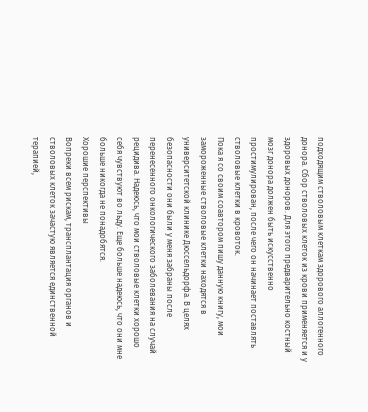подходящим стволовым клеткам здорового аллогенного донора. Сбор стволовых клеток из крови применяется и у здоровых доноров. Для этого предварительно костный мозг донора должен быть искусственно простимулирован, после чего он начинает поставлять стволовые клетки в кровоток.
Пока я со своим соавтором пишу данную книгу, мои замороженные стволовые клетки находятся в университетской клинике Дюссельдорфа. В целях безопасности они были у меня забраны после перенесенного онкологического заболевания на случай рецидива. Надеюсь, что мои стволовые клетки хорошо себя чувствуют во льду. Еще больше надеюсь, что они мне больше никогда не понадобятся.
Хорошие перспективы
Вопреки всем рискам, трансплантация органов и стволовых клеток зачастую является единственной терапией,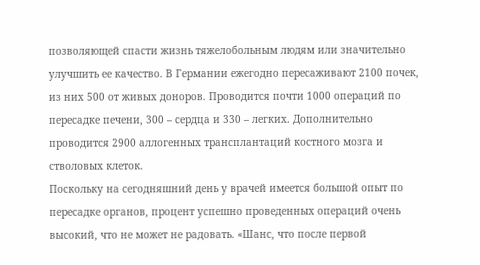позволяющей спасти жизнь тяжелобольным людям или значительно улучшить ее качество. В Германии ежегодно пересаживают 2100 почек, из них 500 от живых доноров. Проводится почти 1000 операций по пересадке печени, 300 – сердца и 330 – легких. Дополнительно проводится 2900 аллогенных трансплантаций костного мозга и стволовых клеток.
Поскольку на сегодняшний день у врачей имеется большой опыт по пересадке органов, процент успешно проведенных операций очень высокий, что не может не радовать. «Шанс, что после первой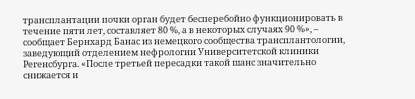трансплантации почки орган будет бесперебойно функционировать в течение пяти лет, составляет 80 %, а в некоторых случаях 90 %», – сообщает Бернхард Банас из немецкого сообщества трансплантологии, заведующий отделением нефрологии Университетской клиники Регенсбурга. «После третьей пересадки такой шанс значительно снижается и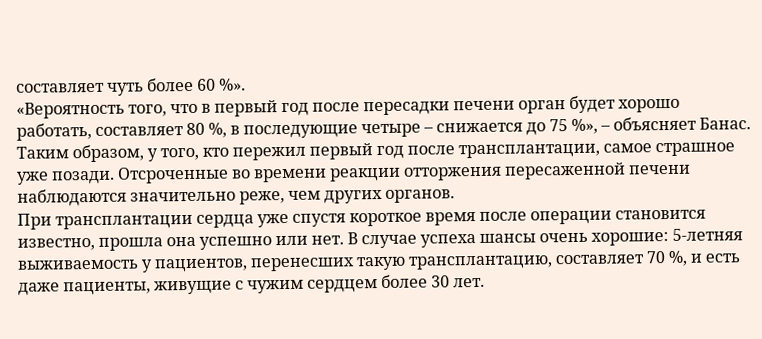составляет чуть более 60 %».
«Вероятность того, что в первый год после пересадки печени орган будет хорошо работать, составляет 80 %, в последующие четыре – снижается до 75 %», – объясняет Банас. Таким образом, у того, кто пережил первый год после трансплантации, самое страшное уже позади. Отсроченные во времени реакции отторжения пересаженной печени наблюдаются значительно реже, чем других органов.
При трансплантации сердца уже спустя короткое время после операции становится известно, прошла она успешно или нет. В случае успеха шансы очень хорошие: 5-летняя выживаемость у пациентов, перенесших такую трансплантацию, составляет 70 %, и есть даже пациенты, живущие с чужим сердцем более 30 лет.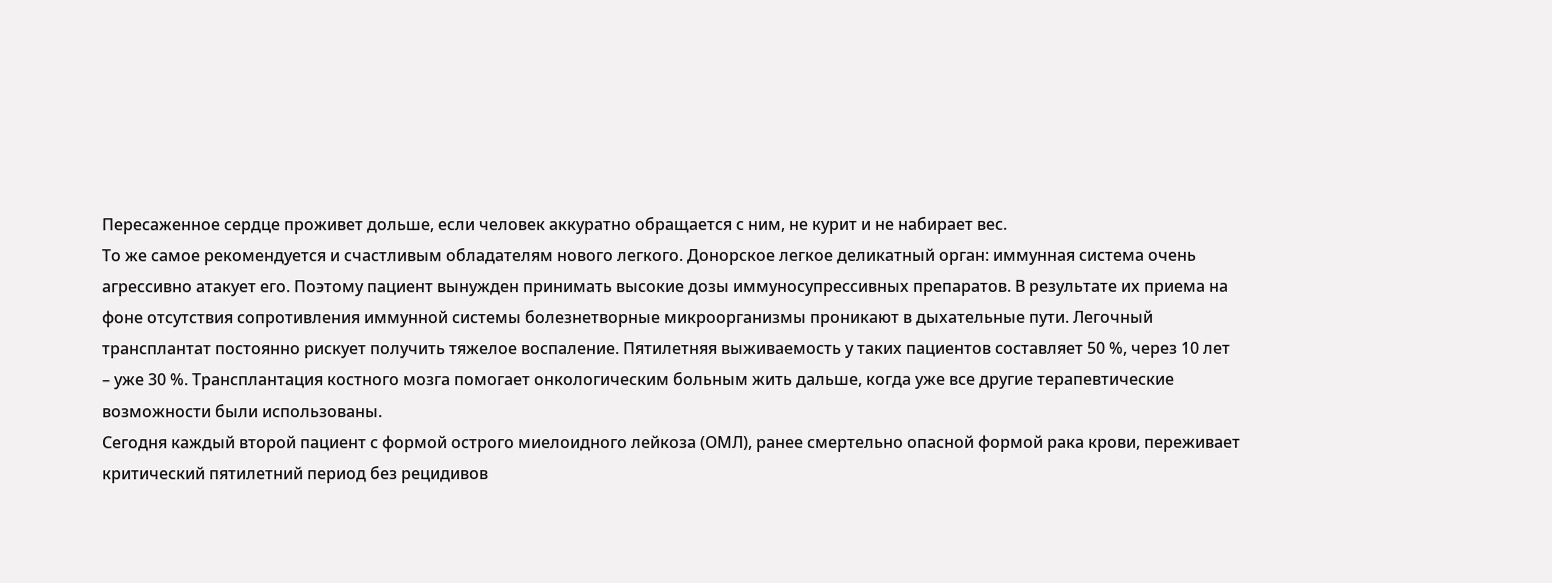Пересаженное сердце проживет дольше, если человек аккуратно обращается с ним, не курит и не набирает вес.
То же самое рекомендуется и счастливым обладателям нового легкого. Донорское легкое деликатный орган: иммунная система очень агрессивно атакует его. Поэтому пациент вынужден принимать высокие дозы иммуносупрессивных препаратов. В результате их приема на фоне отсутствия сопротивления иммунной системы болезнетворные микроорганизмы проникают в дыхательные пути. Легочный трансплантат постоянно рискует получить тяжелое воспаление. Пятилетняя выживаемость у таких пациентов составляет 50 %, через 10 лет – уже 30 %. Трансплантация костного мозга помогает онкологическим больным жить дальше, когда уже все другие терапевтические возможности были использованы.
Сегодня каждый второй пациент с формой острого миелоидного лейкоза (ОМЛ), ранее смертельно опасной формой рака крови, переживает критический пятилетний период без рецидивов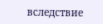вследствие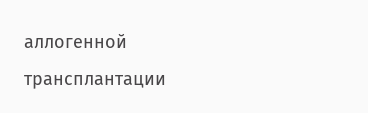аллогенной трансплантации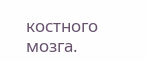костного мозга.